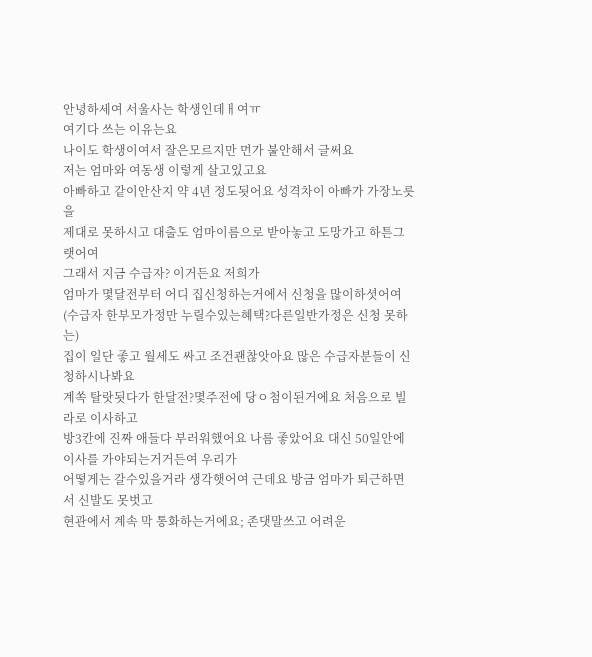안녕하세여 서울사는 학생인데ㅐ여ㅠ
여기다 쓰는 이유는요
나이도 학생이여서 잘은모르지만 먼가 불안해서 글써요
저는 엄마와 여동생 이렇게 살고있고요
아빠하고 같이안산지 약 4년 정도됫어요 성격차이 아빠가 가장노릇을
제대로 못하시고 대출도 엄마이름으로 받아놓고 도망가고 하튼그랫어여
그래서 지금 수급자? 이거든요 저희가
엄마가 몇달전부터 어디 집신청하는거에서 신청을 많이하셧어여(수급자 한부모가정만 누릴수있는혜택?다른일반가정은 신청 못하는)
집이 일단 좋고 월세도 싸고 조건괜찮앗아요 많은 수급자분들이 신청하시나봐요
계쏙 탈랏됫다가 한달전?몇주전에 당ㅇ첨이된거에요 처음으로 빌라로 이사하고
방3칸에 진짜 애들다 부러워했어요 나름 좋았어요 대신 50일안에 이사를 가야되는거거든여 우리가
어떻게는 갈수있을거라 생각햇어여 근데요 방금 엄마가 퇴근하면서 신발도 못벗고
현관에서 계속 막 통화하는거에요; 존댓말쓰고 어려운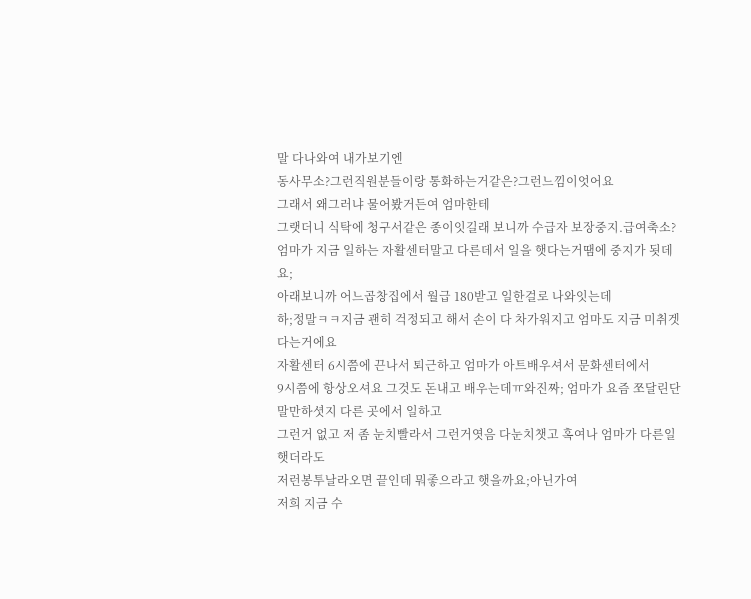말 다나와여 내가보기엔
동사무소?그런직원분들이랑 통화하는거같은?그런느낌이엇어요
그래서 왜그러냐 물어봤거든여 엄마한테
그랫더니 식탁에 청구서같은 종이잇길래 보니까 수급자 보장중지.급여축소?
엄마가 지금 일하는 자활센터말고 다른데서 일을 햇다는거땜에 중지가 됫데요;
아래보니까 어느곱창집에서 월급 180받고 일한걸로 나와잇는데
하;정말ㅋㅋ지금 괜히 걱정되고 해서 손이 다 차가워지고 엄마도 지금 미취겟다는거에요
자활센터 6시쯤에 끈나서 퇴근하고 엄마가 아트배우셔서 문화센터에서
9시쯤에 항상오셔요 그것도 돈내고 배우는데ㅠ와진짜; 엄마가 요즘 쪼달린단말만하셧지 다른 곳에서 일하고
그런거 없고 저 좀 눈치빨라서 그런거엿음 다눈치챗고 혹여나 엄마가 다른일햇더라도
저런봉투날라오면 끝인데 뭐좋으라고 햇을까요;아닌가여
저희 지금 수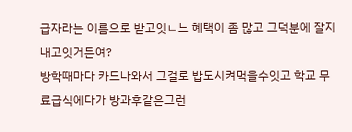급자라는 이름으로 받고잇ㄴ느 혜택이 좀 많고 그덕분에 잘지내고잇거든여?
방학때마다 카드나와서 그걸로 밥도시켜먹을수잇고 학교 무료급식에다가 방과후같은그런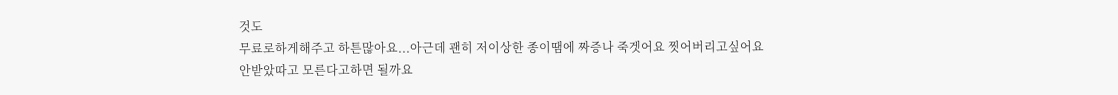것도
무료로하게해주고 하튼많아요...아근데 괜히 저이상한 종이땜에 짜증나 죽겟어요 찟어버리고싶어요
안받았따고 모른다고하면 될까요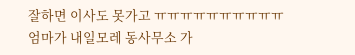잘하면 이사도 못가고 ㅠㅠㅠㅠㅠㅠㅠㅠㅠㅠ
엄마가 내일모레 동사무소 가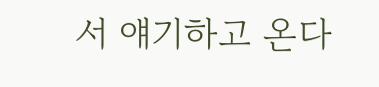서 얘기하고 온다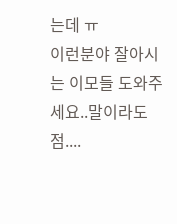는데 ㅠ
이런분야 잘아시는 이모들 도와주세요..말이라도점....